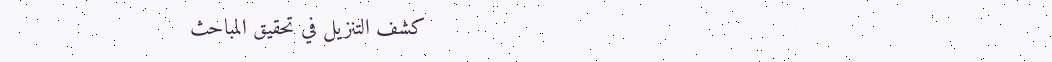كشف التنزيل في تحقيق المباحث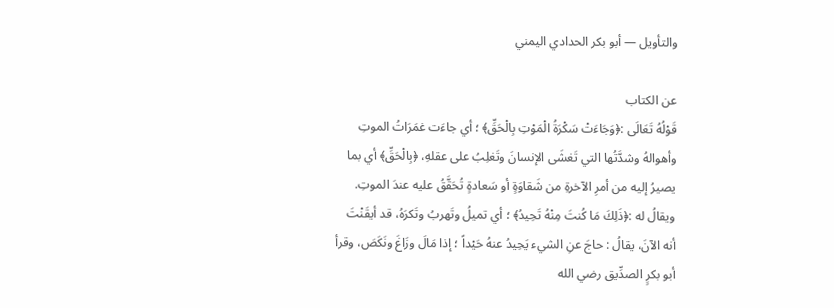والتأويل — أبو بكر الحدادي اليمني

عن الكتاب
قَوْلُهُ تَعَالَى :﴿وَجَاءَتْ سَكْرَةُ الْمَوْتِ بِالْحَقِّ﴾ ؛ أي جاءَت غمَرَاتُ الموتِ وأهوالهُ وشدَّتُها التي تَغشَى الإنسانَ وتَغلِبُ على عقلهِ، ﴿بِالْحَقِّ﴾ أي بما يصيرُ إليه من أمرِ الآخرةِ من شَقاوَةٍ أو سَعادةٍ تُحَقَّقُ عليه عندَ الموتِ. ويقالُ له :﴿ذَلِكَ مَا كُنتَ مِنْهُ تَحِيدُ﴾ ؛ أي تميلُ وتَهربُ وتَكرَهُ، قد أيقَنْتَ أنه الآنَ، يقالُ : حاجَ عنِ الشيء يَحِيدُ عنهُ حَيْداً ؛ إذا مَالَ وزَاغَ ونَكَصَ، وقرأ أبو بكرٍ الصدِّيق رضي الله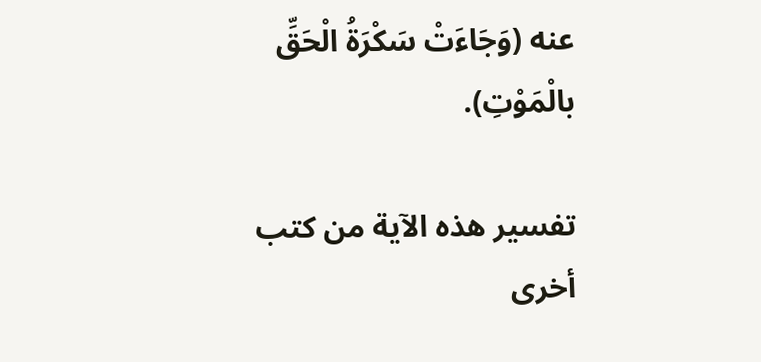عنه (وَجَاءَتْ سَكْرَةُ الْحَقِّ بالْمَوْتِ).

تفسير هذه الآية من كتب أخرى